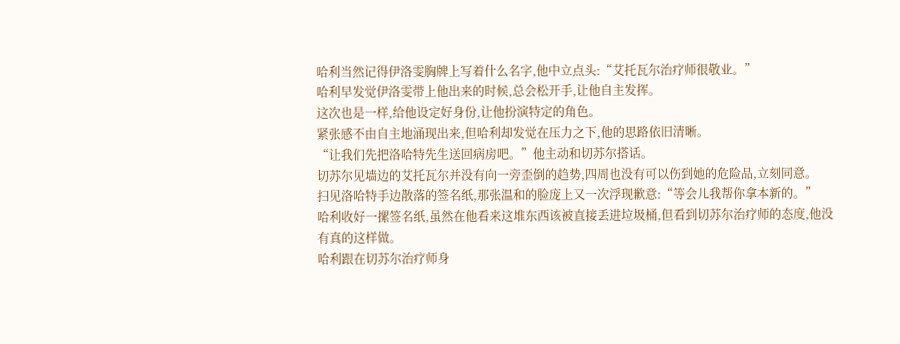哈利当然记得伊洛雯胸牌上写着什么名字,他中立点头:“艾托瓦尔治疗师很敬业。”
哈利早发觉伊洛雯带上他出来的时候,总会松开手,让他自主发挥。
这次也是一样,给他设定好身份,让他扮演特定的角色。
紧张感不由自主地涌现出来,但哈利却发觉在压力之下,他的思路依旧清晰。
“让我们先把洛哈特先生送回病房吧。”他主动和切苏尔搭话。
切苏尔见墙边的艾托瓦尔并没有向一旁歪倒的趋势,四周也没有可以伤到她的危险品,立刻同意。
扫见洛哈特手边散落的签名纸,那张温和的脸庞上又一次浮现歉意:“等会儿我帮你拿本新的。”
哈利收好一摞签名纸,虽然在他看来这堆东西该被直接丢进垃圾桶,但看到切苏尔治疗师的态度,他没有真的这样做。
哈利跟在切苏尔治疗师身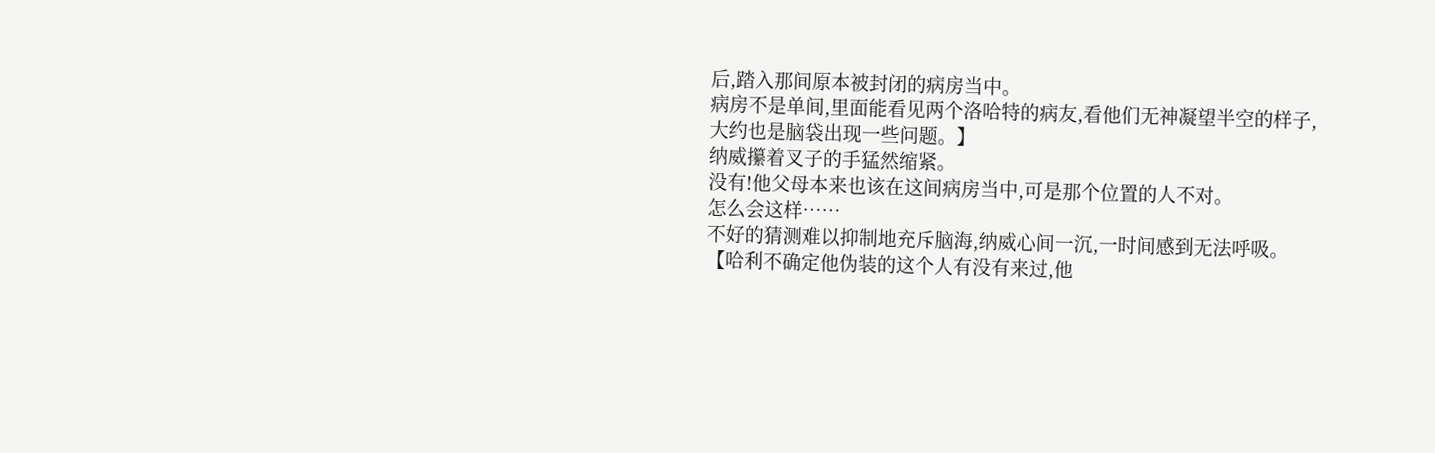后,踏入那间原本被封闭的病房当中。
病房不是单间,里面能看见两个洛哈特的病友,看他们无神凝望半空的样子,大约也是脑袋出现一些问题。】
纳威攥着叉子的手猛然缩紧。
没有!他父母本来也该在这间病房当中,可是那个位置的人不对。
怎么会这样……
不好的猜测难以抑制地充斥脑海,纳威心间一沉,一时间感到无法呼吸。
【哈利不确定他伪装的这个人有没有来过,他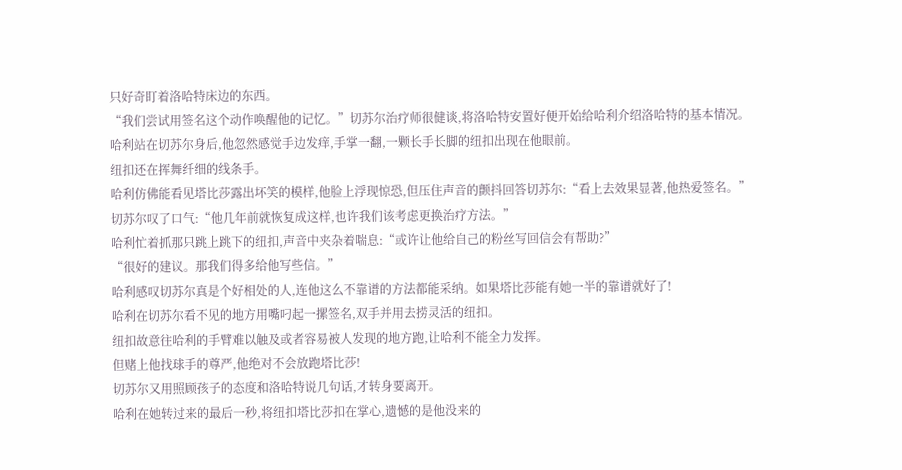只好奇盯着洛哈特床边的东西。
“我们尝试用签名这个动作唤醒他的记忆。”切苏尔治疗师很健谈,将洛哈特安置好便开始给哈利介绍洛哈特的基本情况。
哈利站在切苏尔身后,他忽然感觉手边发痒,手掌一翻,一颗长手长脚的纽扣出现在他眼前。
纽扣还在挥舞纤细的线条手。
哈利仿佛能看见塔比莎露出坏笑的模样,他脸上浮现惊恐,但压住声音的颤抖回答切苏尔:“看上去效果显著,他热爱签名。”
切苏尔叹了口气:“他几年前就恢复成这样,也许我们该考虑更换治疗方法。”
哈利忙着抓那只跳上跳下的纽扣,声音中夹杂着喘息:“或许让他给自己的粉丝写回信会有帮助?”
“很好的建议。那我们得多给他写些信。”
哈利感叹切苏尔真是个好相处的人,连他这么不靠谱的方法都能采纳。如果塔比莎能有她一半的靠谱就好了!
哈利在切苏尔看不见的地方用嘴叼起一摞签名,双手并用去捞灵活的纽扣。
纽扣故意往哈利的手臂难以触及或者容易被人发现的地方跑,让哈利不能全力发挥。
但赌上他找球手的尊严,他绝对不会放跑塔比莎!
切苏尔又用照顾孩子的态度和洛哈特说几句话,才转身要离开。
哈利在她转过来的最后一秒,将纽扣塔比莎扣在掌心,遗憾的是他没来的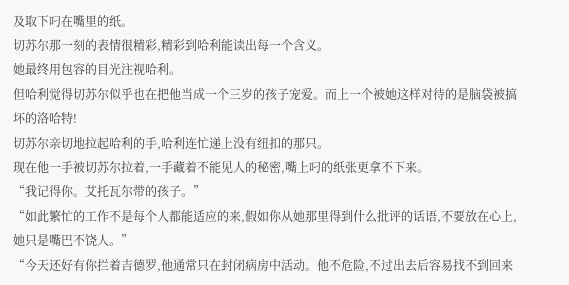及取下叼在嘴里的纸。
切苏尔那一刻的表情很精彩,精彩到哈利能读出每一个含义。
她最终用包容的目光注视哈利。
但哈利觉得切苏尔似乎也在把他当成一个三岁的孩子宠爱。而上一个被她这样对待的是脑袋被搞坏的洛哈特!
切苏尔亲切地拉起哈利的手,哈利连忙递上没有纽扣的那只。
现在他一手被切苏尔拉着,一手藏着不能见人的秘密,嘴上叼的纸张更拿不下来。
“我记得你。艾托瓦尔带的孩子。”
“如此繁忙的工作不是每个人都能适应的来,假如你从她那里得到什么批评的话语,不要放在心上,她只是嘴巴不饶人。”
“今天还好有你拦着吉德罗,他通常只在封闭病房中活动。他不危险,不过出去后容易找不到回来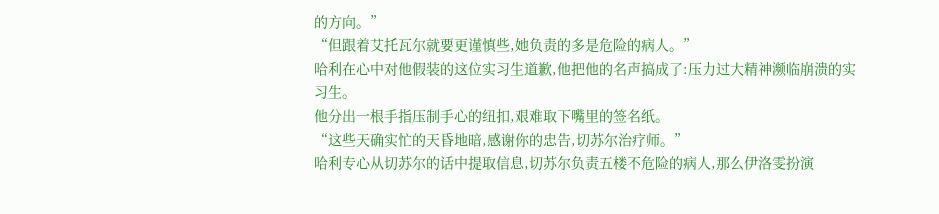的方向。”
“但跟着艾托瓦尔就要更谨慎些,她负责的多是危险的病人。”
哈利在心中对他假装的这位实习生道歉,他把他的名声搞成了:压力过大精神濒临崩溃的实习生。
他分出一根手指压制手心的纽扣,艰难取下嘴里的签名纸。
“这些天确实忙的天昏地暗,感谢你的忠告,切苏尔治疗师。”
哈利专心从切苏尔的话中提取信息,切苏尔负责五楼不危险的病人,那么伊洛雯扮演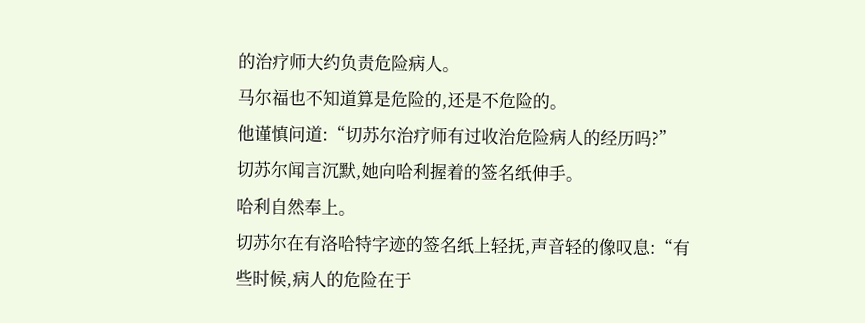的治疗师大约负责危险病人。
马尔福也不知道算是危险的,还是不危险的。
他谨慎问道:“切苏尔治疗师有过收治危险病人的经历吗?”
切苏尔闻言沉默,她向哈利握着的签名纸伸手。
哈利自然奉上。
切苏尔在有洛哈特字迹的签名纸上轻抚,声音轻的像叹息:“有些时候,病人的危险在于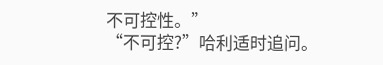不可控性。”
“不可控?”哈利适时追问。